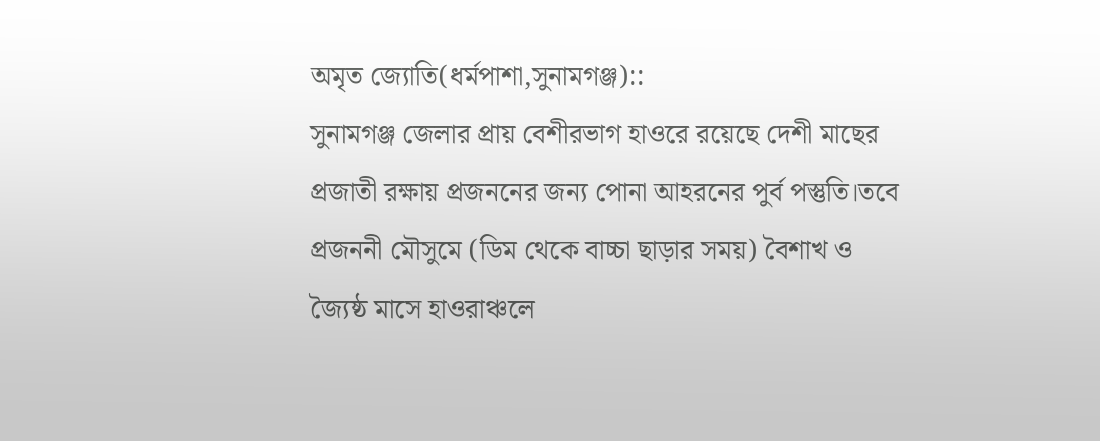অমৃত জ্যোতি(ধর্মপাশা,সুনামগঞ্জ)::
সুনামগঞ্জ জেলার প্রায় বেশীরভাগ হাওরে রয়েছে দেশী মাছের প্রজাতী রক্ষায় প্রজননের জন্য পোনা আহরনের পুর্ব পস্তুতি।তবে প্রজননী মৌসুমে (ডিম থেকে বাচ্চা ছাড়ার সময়) বৈশাখ ও জ্যৈষ্ঠ মাসে হাওরাঞ্চলে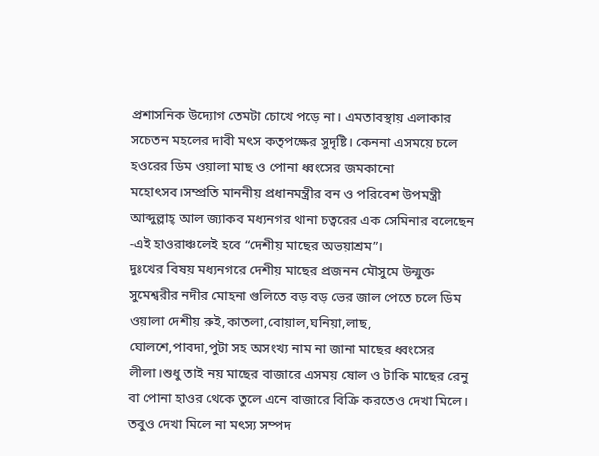প্রশাসনিক উদ্যোগ তেমটা চোখে পড়ে না। এমতাবস্থায় এলাকার সচেতন মহলের দাবী মৎস কতৃপক্ষের সুদৃষ্টি। কেননা এসময়ে চলে হওরের ডিম ওয়ালা মাছ ও পোনা ধ্বংসের জমকানো মহোৎসব।সম্প্রতি মাননীয় প্রধানমন্ত্রীর বন ও পরিবেশ উপমন্ত্রী আব্দুল্লাহ্ আল জ্যাকব মধ্যনগর থানা চত্বরের এক সেমিনার বলেছেন -এই হাওরাঞ্চলেই হবে “দেশীয় মাছের অভয়াশ্রম”।
দুঃখের বিষয় মধ্যনগরে দেশীয় মাছের প্রজনন মৌসুমে উন্মুক্ত সুমেশ্বরীর নদীর মোহনা গুলিতে বড় বড় ভের জাল পেতে চলে ডিম ওয়ালা দেশীয় রুই,কাতলা,বোয়াল,ঘনিয়া,লাছ,
ঘোলশে,পাবদা,পুটা সহ অসংখ্য নাম না জানা মাছের ধ্বংসের লীলা।শুধু তাই নয় মাছের বাজারে এসময় ষোল ও টাকি মাছের রেনু বা পোনা হাওর থেকে তুলে এনে বাজারে বিক্রি করতেও দেখা মিলে। তবুও দেখা মিলে না মৎস্য সম্পদ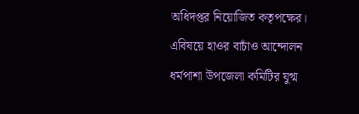অধিদপ্তর নিয়োজিত কতৃপক্ষের।
এবিষয়ে হাওর বাচাঁও আন্দোলন ধর্মপাশা উপজেলা কমিটির যুগ্ম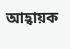আহ্বায়ক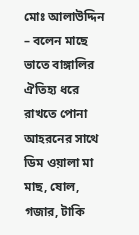মোঃ আলাউদ্দিন – বলেন মাছে ভাতে বাঙ্গালির ঐতিহ্য ধরে রাখতে পোনা আহরনের সাথে ডিম ওয়ালা মা মাছ, ষোল, গজার, টাকি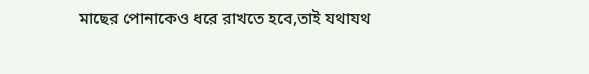মাছের পোনাকেও ধরে রাখতে হবে,তাই যথাযথ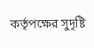কর্তৃপক্ষের সুদৃষ্টি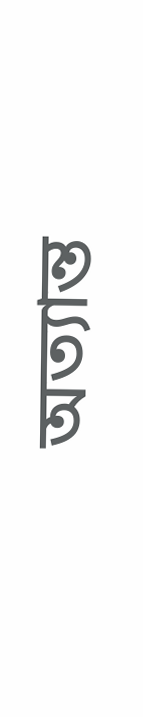অত্যান্ত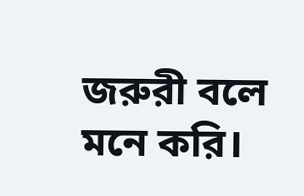জরুরী বলে মনে করি।